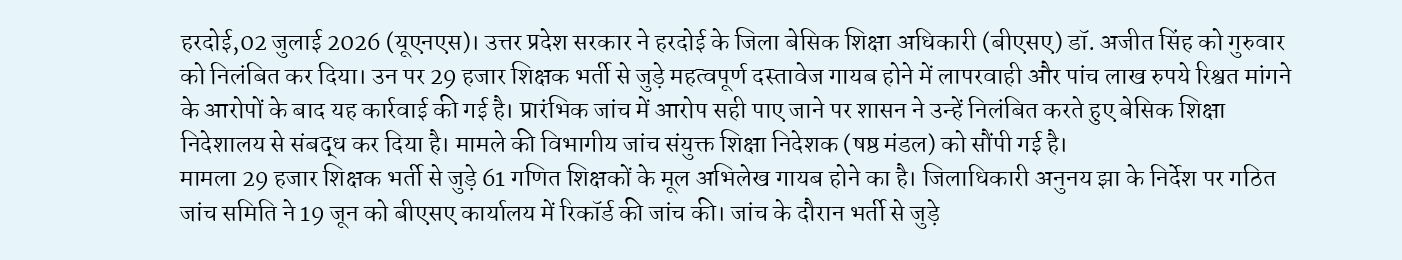हरदोई,02 जुलाई 2026 (यूएनएस)। उत्तर प्रदेश सरकार ने हरदोई के जिला बेसिक शिक्षा अधिकारी (बीएसए) डॉ. अजीत सिंह को गुरुवार को निलंबित कर दिया। उन पर 29 हजार शिक्षक भर्ती से जुड़े महत्वपूर्ण दस्तावेज गायब होने में लापरवाही और पांच लाख रुपये रिश्वत मांगने के आरोपों के बाद यह कार्रवाई की गई है। प्रारंभिक जांच में आरोप सही पाए जाने पर शासन ने उन्हें निलंबित करते हुए बेसिक शिक्षा निदेशालय से संबद्ध कर दिया है। मामले की विभागीय जांच संयुक्त शिक्षा निदेशक (षष्ठ मंडल) को सौंपी गई है।
मामला 29 हजार शिक्षक भर्ती से जुड़े 61 गणित शिक्षकों के मूल अभिलेख गायब होने का है। जिलाधिकारी अनुनय झा के निर्देश पर गठित जांच समिति ने 19 जून को बीएसए कार्यालय में रिकॉर्ड की जांच की। जांच के दौरान भर्ती से जुड़े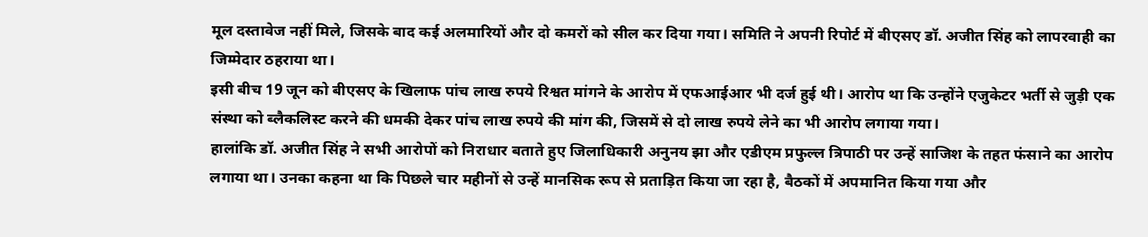मूल दस्तावेज नहीं मिले, जिसके बाद कई अलमारियों और दो कमरों को सील कर दिया गया। समिति ने अपनी रिपोर्ट में बीएसए डॉ. अजीत सिंह को लापरवाही का जिम्मेदार ठहराया था।
इसी बीच 19 जून को बीएसए के खिलाफ पांच लाख रुपये रिश्वत मांगने के आरोप में एफआईआर भी दर्ज हुई थी। आरोप था कि उन्होंने एजुकेटर भर्ती से जुड़ी एक संस्था को ब्लैकलिस्ट करने की धमकी देकर पांच लाख रुपये की मांग की, जिसमें से दो लाख रुपये लेने का भी आरोप लगाया गया।
हालांकि डॉ. अजीत सिंह ने सभी आरोपों को निराधार बताते हुए जिलाधिकारी अनुनय झा और एडीएम प्रफुल्ल त्रिपाठी पर उन्हें साजिश के तहत फंसाने का आरोप लगाया था। उनका कहना था कि पिछले चार महीनों से उन्हें मानसिक रूप से प्रताड़ित किया जा रहा है, बैठकों में अपमानित किया गया और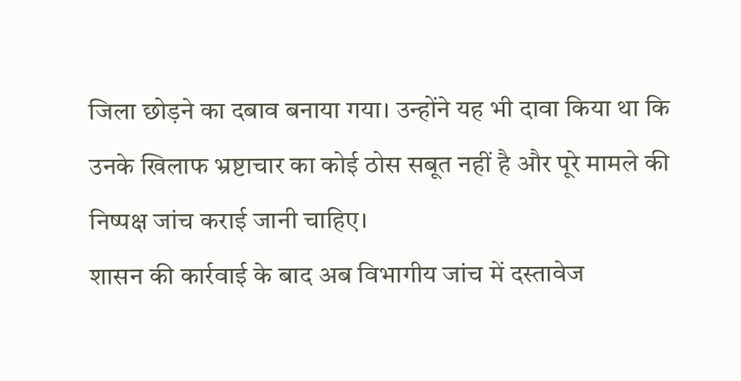जिला छोड़ने का दबाव बनाया गया। उन्होंने यह भी दावा किया था कि उनके खिलाफ भ्रष्टाचार का कोई ठोस सबूत नहीं है और पूरे मामले की निष्पक्ष जांच कराई जानी चाहिए।
शासन की कार्रवाई के बाद अब विभागीय जांच में दस्तावेज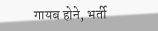गायब होने, भर्ती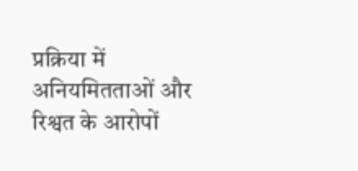प्रक्रिया में अनियमितताओं और रिश्वत के आरोपों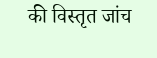की विस्तृत जांच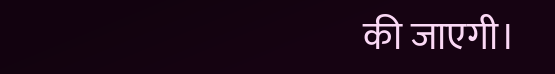की जाएगी।